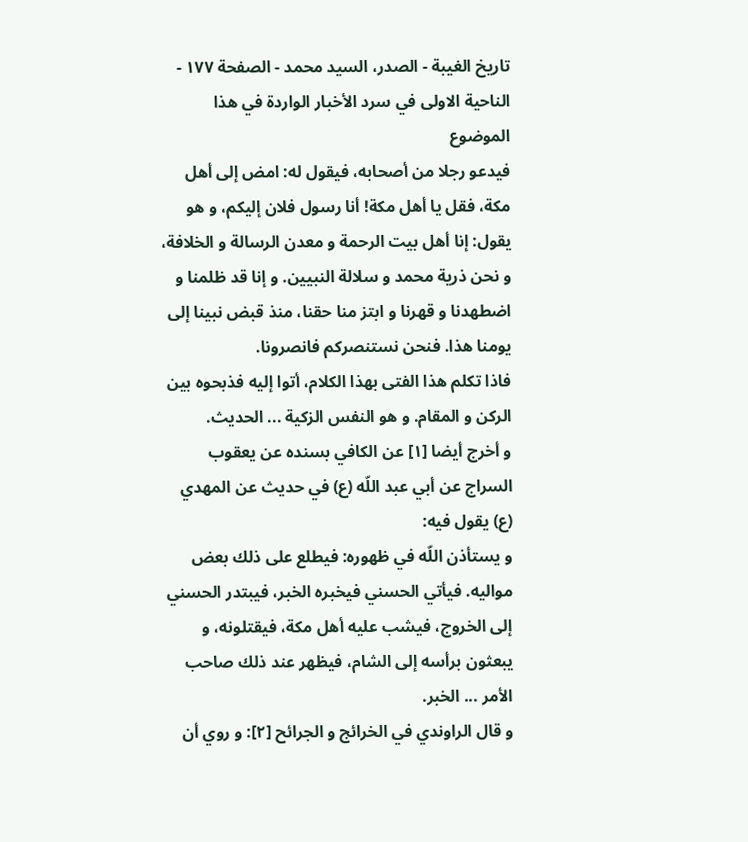تاريخ الغيبة - الصدر، السيد محمد - الصفحة ١٧٧ - الناحية الاولى في سرد الأخبار الواردة في هذا الموضوع
فيدعو رجلا من أصحابه، فيقول له: امض إلى أهل مكة، فقل يا أهل مكة! أنا رسول فلان إليكم، و هو يقول: إنا أهل بيت الرحمة و معدن الرسالة و الخلافة، و نحن ذرية محمد و سلالة النبيين. و إنا قد ظلمنا و اضطهدنا و قهرنا و ابتز منا حقنا، منذ قبض نبينا إلى يومنا هذا. فنحن نستنصركم فانصرونا.
فاذا تكلم هذا الفتى بهذا الكلام، أتوا إليه فذبحوه بين الركن و المقام. و هو النفس الزكية ... الحديث.
و أخرج أيضا [١] عن الكافي بسنده عن يعقوب السراج عن أبي عبد اللّه (ع) في حديث عن المهدي (ع) يقول فيه:
و يستأذن اللّه في ظهوره: فيطلع على ذلك بعض مواليه. فيأتي الحسني فيخبره الخبر، فيبتدر الحسني إلى الخروج، فيشب عليه أهل مكة، فيقتلونه، و يبعثون برأسه إلى الشام، فيظهر عند ذلك صاحب الأمر ... الخبر.
و قال الراوندي في الخرائج و الجرائح [٢]: و روي أن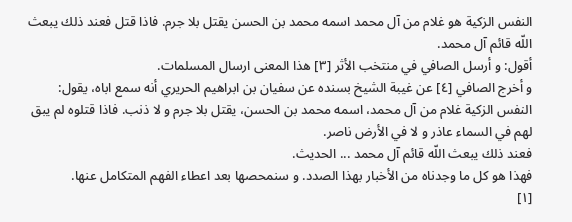النفس الزكية هو غلام من آل محمد اسمه محمد بن الحسن يقتل بلا جرم. فاذا قتل فعند ذلك يبعث اللّه قائم آل محمد.
أقول: و أرسل الصافي في منتخب الأثر [٣] هذا المعنى ارسال المسلمات.
و أخرج الصافي [٤] عن غيبة الشيخ بسنده عن سفيان بن ابراهيم الحريري أنه سمع اباه، يقول:
النفس الزكية غلام من آل محمد، اسمه محمد بن الحسن، يقتل بلا جرم و لا ذنب. فاذا قتلوه لم يبق لهم في السماء عاذر و لا في الأرض ناصر.
فعند ذلك يبعث اللّه قائم آل محمد ... الحديث.
فهذا هو كل ما وجدناه من الأخبار بهذا الصدد. و سنمحصها بعد اعطاء الفهم المتكامل عنها.
[١]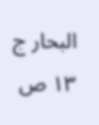البحار ج ١٣ ص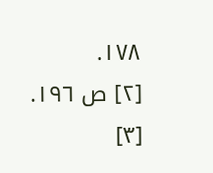١٧٨.
[٢] ص ١٩٦.
[٣]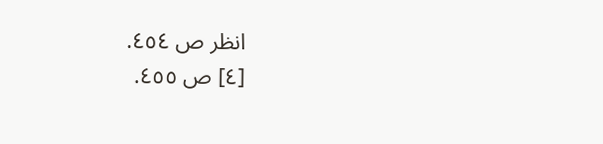انظر ص ٤٥٤.
[٤] ص ٤٥٥.